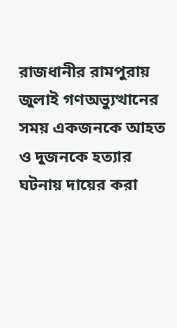রাজধানীর রামপুরায় জুলাই গণঅভ্যুত্থানের সময় একজনকে আহত ও দুজনকে হত্যার ঘটনায় দায়ের করা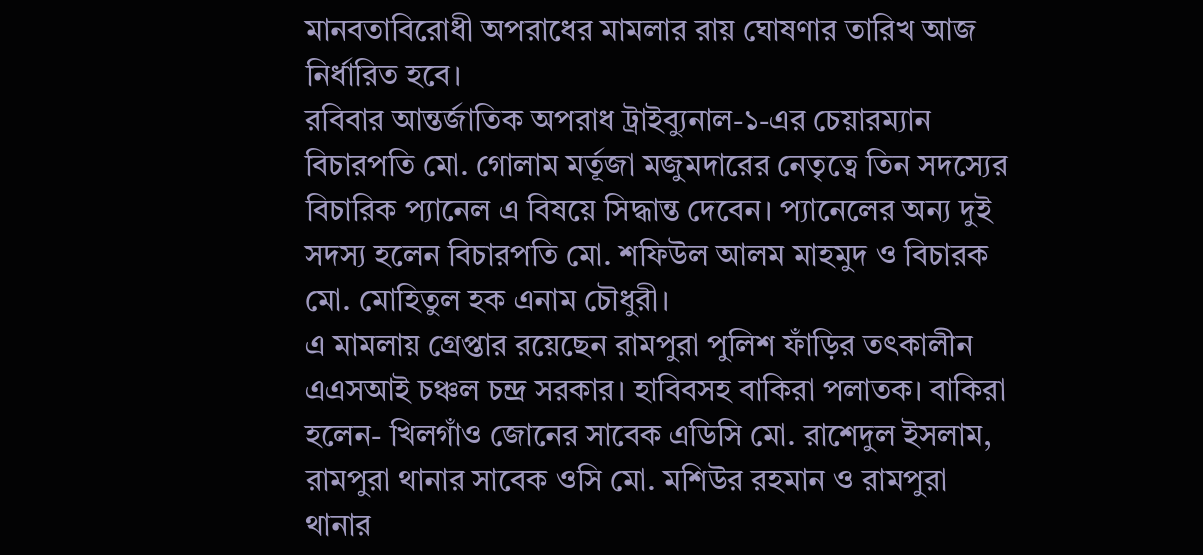মানবতাবিরোধী অপরাধের মামলার রায় ঘোষণার তারিখ আজ নির্ধারিত হবে।
রবিবার আন্তর্জাতিক অপরাধ ট্রাইব্যুনাল-১-এর চেয়ারম্যান বিচারপতি মো. গোলাম মর্তূজা মজুমদারের নেতৃত্বে তিন সদস্যের বিচারিক প্যানেল এ বিষয়ে সিদ্ধান্ত দেবেন। প্যানেলের অন্য দুই সদস্য হলেন বিচারপতি মো. শফিউল আলম মাহমুদ ও বিচারক মো. মোহিতুল হক এনাম চৌধুরী।
এ মামলায় গ্রেপ্তার রয়েছেন রামপুরা পুলিশ ফাঁড়ির তৎকালীন এএসআই চঞ্চল চন্দ্র সরকার। হাবিবসহ বাকিরা পলাতক। বাকিরা হলেন- খিলগাঁও জোনের সাবেক এডিসি মো. রাশেদুল ইসলাম, রামপুরা থানার সাবেক ওসি মো. মশিউর রহমান ও রামপুরা থানার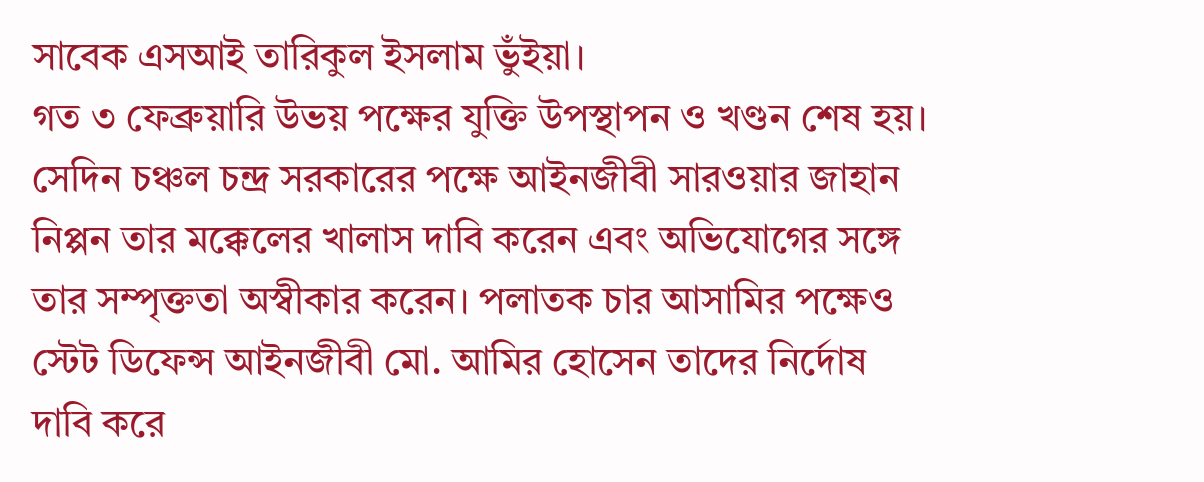সাবেক এসআই তারিকুল ইসলাম ভুঁইয়া।
গত ৩ ফেব্রুয়ারি উভয় পক্ষের যুক্তি উপস্থাপন ও খণ্ডন শেষ হয়। সেদিন চঞ্চল চন্দ্র সরকারের পক্ষে আইনজীবী সারওয়ার জাহান নিপ্পন তার মক্কেলের খালাস দাবি করেন এবং অভিযোগের সঙ্গে তার সম্পৃক্ততা অস্বীকার করেন। পলাতক চার আসামির পক্ষেও স্টেট ডিফেন্স আইনজীবী মো. আমির হোসেন তাদের নির্দোষ দাবি করে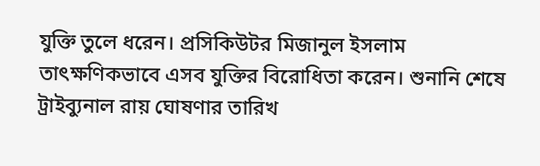যুক্তি তুলে ধরেন। প্রসিকিউটর মিজানুল ইসলাম তাৎক্ষণিকভাবে এসব যুক্তির বিরোধিতা করেন। শুনানি শেষে ট্রাইব্যুনাল রায় ঘোষণার তারিখ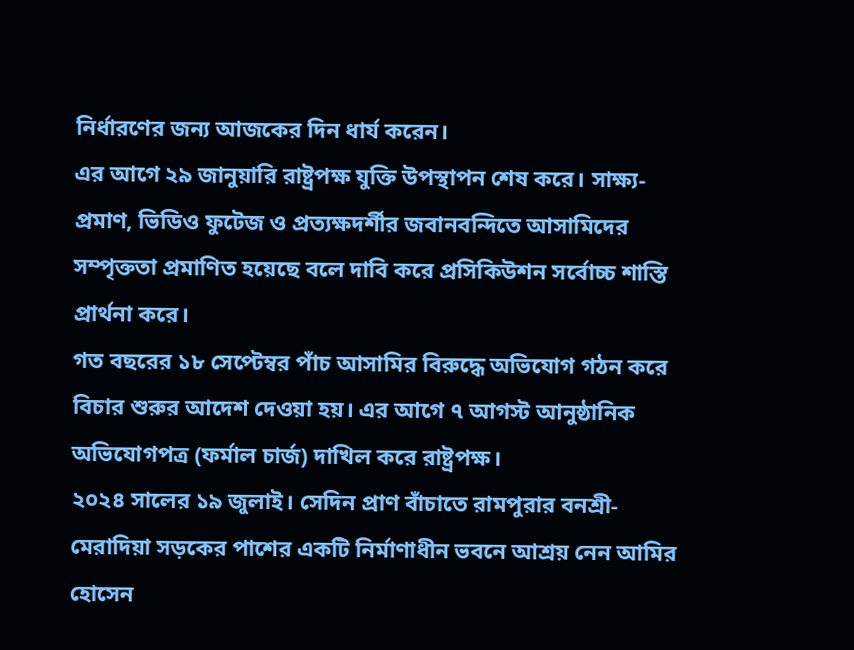নির্ধারণের জন্য আজকের দিন ধার্য করেন।
এর আগে ২৯ জানুয়ারি রাষ্ট্রপক্ষ যুক্তি উপস্থাপন শেষ করে। সাক্ষ্য-প্রমাণ, ভিডিও ফুটেজ ও প্রত্যক্ষদর্শীর জবানবন্দিতে আসামিদের সম্পৃক্ততা প্রমাণিত হয়েছে বলে দাবি করে প্রসিকিউশন সর্বোচ্চ শাস্তি প্রার্থনা করে।
গত বছরের ১৮ সেপ্টেম্বর পাঁচ আসামির বিরুদ্ধে অভিযোগ গঠন করে বিচার শুরুর আদেশ দেওয়া হয়। এর আগে ৭ আগস্ট আনুষ্ঠানিক অভিযোগপত্র (ফর্মাল চার্জ) দাখিল করে রাষ্ট্রপক্ষ।
২০২৪ সালের ১৯ জুলাই। সেদিন প্রাণ বাঁচাতে রামপুরার বনশ্রী-মেরাদিয়া সড়কের পাশের একটি নির্মাণাধীন ভবনে আশ্রয় নেন আমির হোসেন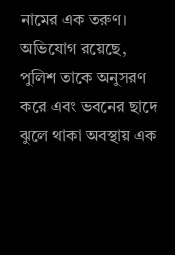নামের এক তরুণ। অভিযোগ রয়েছে, পুলিশ তাকে অনুসরণ করে এবং ভবনের ছাদে ঝুলে থাকা অবস্থায় এক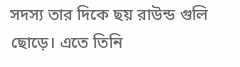সদস্য তার দিকে ছয় রাউন্ড গুলি ছোড়ে। এতে তিনি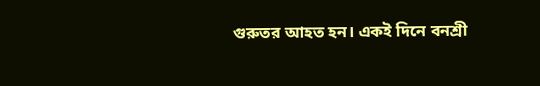গুরুতর আহত হন। একই দিনে বনশ্রী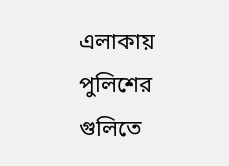এলাকায় পুলিশের গুলিতে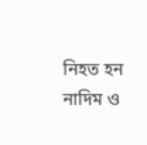নিহত হন নাদিম ও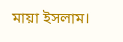মায়া ইসলাম।